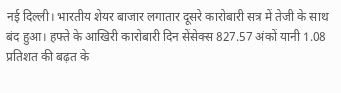नई दिल्ली। भारतीय शेयर बाजार लगातार दूसरे कारोबारी सत्र में तेजी के साथ बंद हुआ। हफ्ते के आखिरी कारोबारी दिन सेंसेक्स 827.57 अंकों यानी 1.08 प्रतिशत की बढ़त के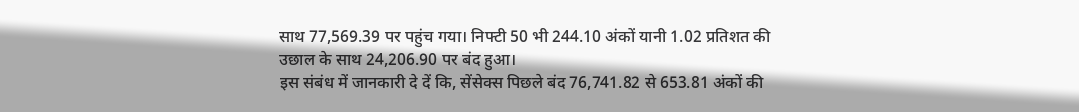साथ 77,569.39 पर पहुंच गया। निफ्टी 50 भी 244.10 अंकों यानी 1.02 प्रतिशत की उछाल के साथ 24,206.90 पर बंद हुआ।
इस संबंध में जानकारी दे दें कि, सेंसेक्स पिछले बंद 76,741.82 से 653.81 अंकों की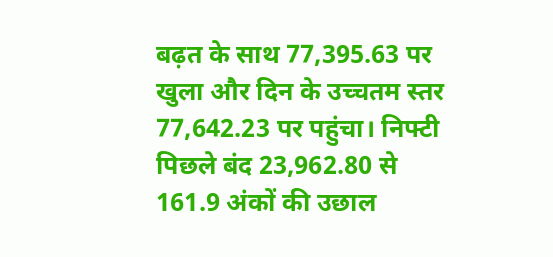बढ़त के साथ 77,395.63 पर खुला और दिन के उच्चतम स्तर 77,642.23 पर पहुंचा। निफ्टी पिछले बंद 23,962.80 से 161.9 अंकों की उछाल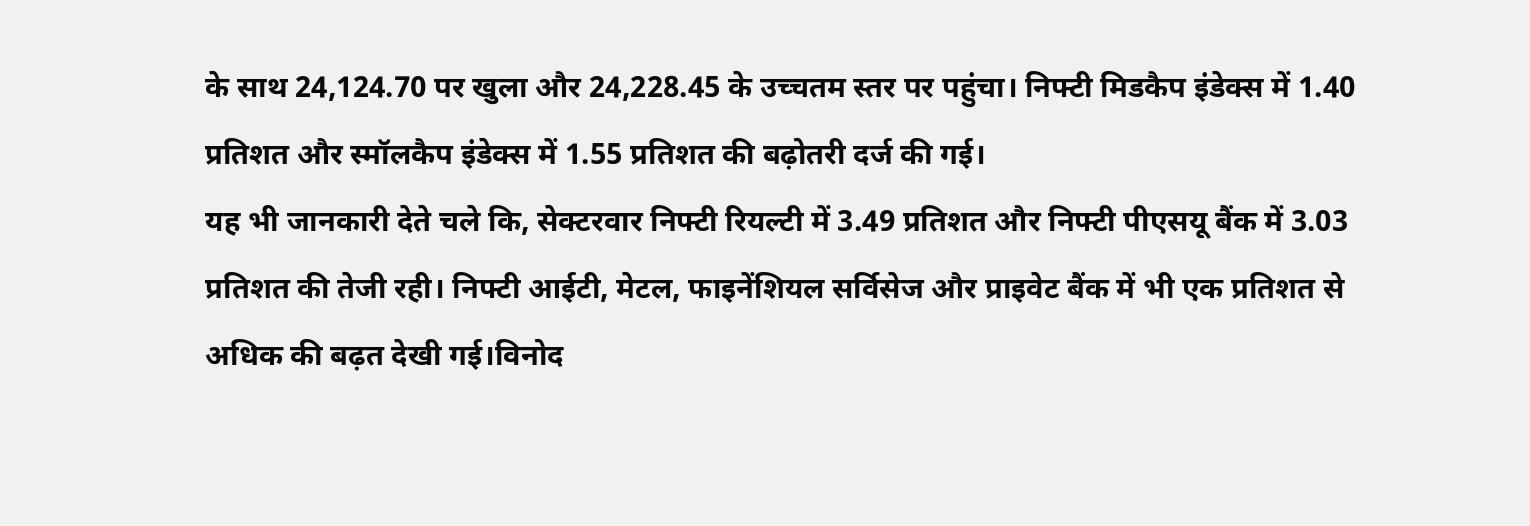के साथ 24,124.70 पर खुला और 24,228.45 के उच्चतम स्तर पर पहुंचा। निफ्टी मिडकैप इंडेक्स में 1.40 प्रतिशत और स्मॉलकैप इंडेक्स में 1.55 प्रतिशत की बढ़ोतरी दर्ज की गई।
यह भी जानकारी देते चले कि, सेक्टरवार निफ्टी रियल्टी में 3.49 प्रतिशत और निफ्टी पीएसयू बैंक में 3.03 प्रतिशत की तेजी रही। निफ्टी आईटी, मेटल, फाइनेंशियल सर्विसेज और प्राइवेट बैंक में भी एक प्रतिशत से अधिक की बढ़त देखी गई।विनोद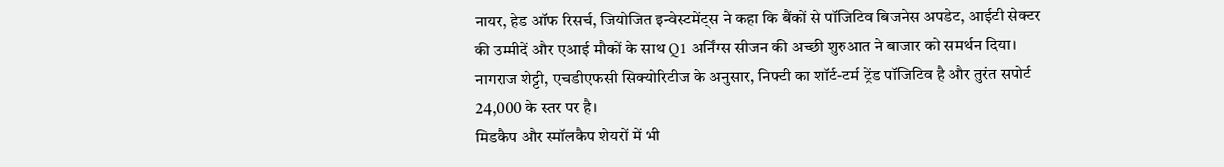नायर, हेड ऑफ रिसर्च, जियोजित इन्वेस्टमेंट्स ने कहा कि बैंकों से पॉजिटिव बिजनेस अपडेट, आईटी सेक्टर की उम्मीदें और एआई मौकों के साथ Q1 अर्निंग्स सीजन की अच्छी शुरुआत ने बाजार को समर्थन दिया। नागराज शेट्टी, एचडीएफसी सिक्योरिटीज के अनुसार, निफ्टी का शॉर्ट-टर्म ट्रेंड पॉजिटिव है और तुरंत सपोर्ट 24,000 के स्तर पर है।
मिडकैप और स्मॉलकैप शेयरों में भी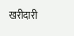खरीदारी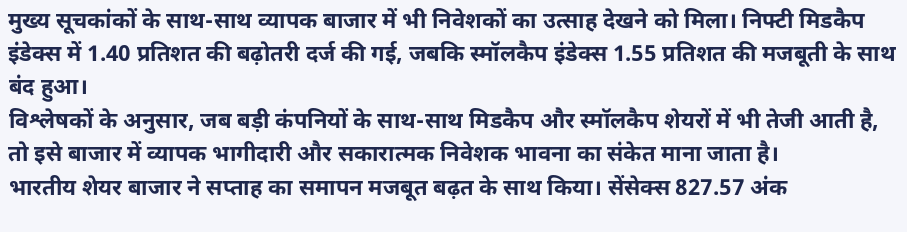मुख्य सूचकांकों के साथ-साथ व्यापक बाजार में भी निवेशकों का उत्साह देखने को मिला। निफ्टी मिडकैप इंडेक्स में 1.40 प्रतिशत की बढ़ोतरी दर्ज की गई, जबकि स्मॉलकैप इंडेक्स 1.55 प्रतिशत की मजबूती के साथ बंद हुआ।
विश्लेषकों के अनुसार, जब बड़ी कंपनियों के साथ-साथ मिडकैप और स्मॉलकैप शेयरों में भी तेजी आती है, तो इसे बाजार में व्यापक भागीदारी और सकारात्मक निवेशक भावना का संकेत माना जाता है।
भारतीय शेयर बाजार ने सप्ताह का समापन मजबूत बढ़त के साथ किया। सेंसेक्स 827.57 अंक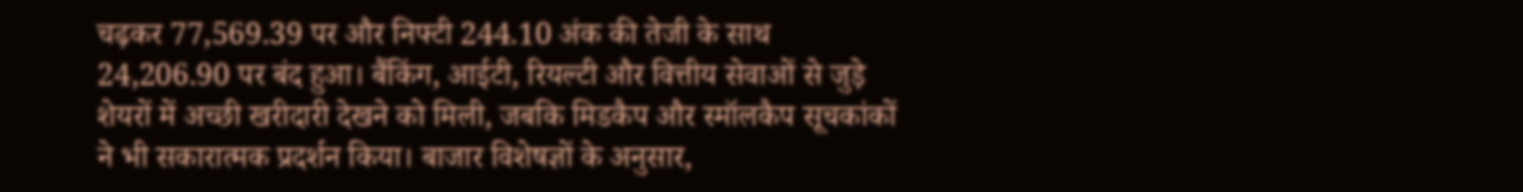चढ़कर 77,569.39 पर और निफ्टी 244.10 अंक की तेजी के साथ 24,206.90 पर बंद हुआ। बैंकिंग, आईटी, रियल्टी और वित्तीय सेवाओं से जुड़े शेयरों में अच्छी खरीदारी देखने को मिली, जबकि मिडकैप और स्मॉलकैप सूचकांकों ने भी सकारात्मक प्रदर्शन किया। बाजार विशेषज्ञों के अनुसार,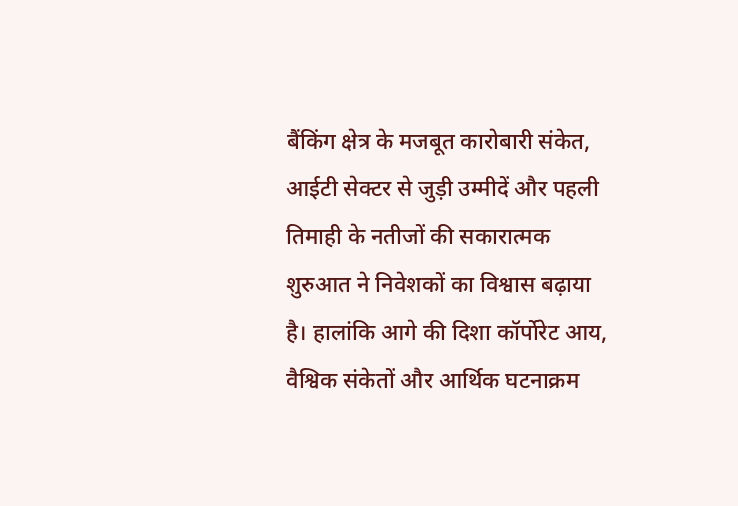बैंकिंग क्षेत्र के मजबूत कारोबारी संकेत, आईटी सेक्टर से जुड़ी उम्मीदें और पहली तिमाही के नतीजों की सकारात्मक शुरुआत ने निवेशकों का विश्वास बढ़ाया है। हालांकि आगे की दिशा कॉर्पोरेट आय, वैश्विक संकेतों और आर्थिक घटनाक्रम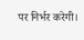पर निर्भर करेगी।